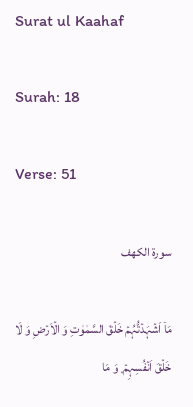Surat ul Kaahaf

Surah: 18

Verse: 51

سورة الكهف

مَاۤ اَشۡہَدۡتُّہُمۡ خَلۡقَ السَّمٰوٰتِ وَ الۡاَرۡضِ وَ لَا خَلۡقَ اَنۡفُسِہِمۡ ۪ وَ مَا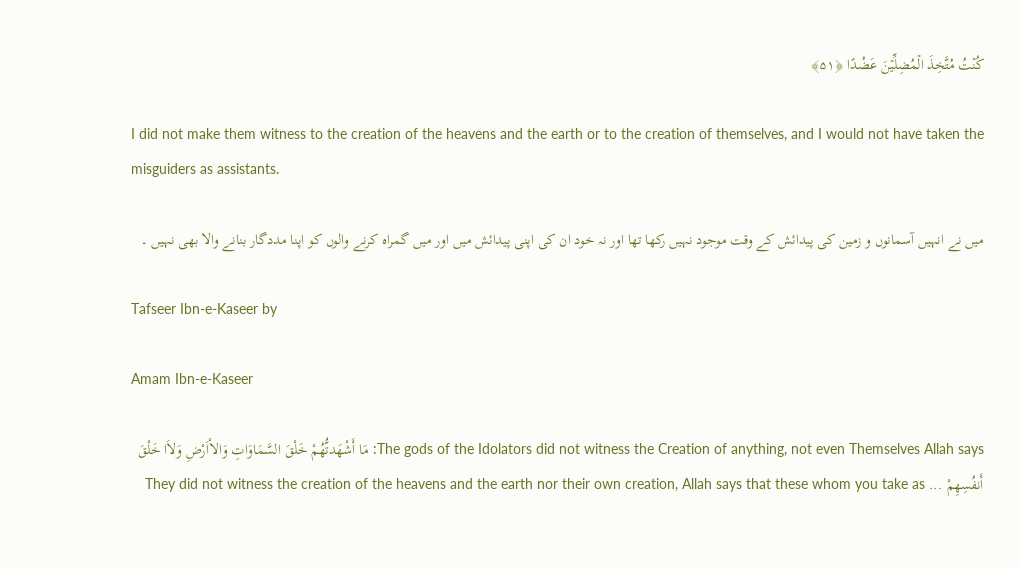کُنۡتُ مُتَّخِذَ الۡمُضِلِّیۡنَ عَضُدًا ﴿۵۱﴾

I did not make them witness to the creation of the heavens and the earth or to the creation of themselves, and I would not have taken the misguiders as assistants.

میں نے انہیں آسمانوں و زمین کی پیدائش کے وقت موجود نہیں رکھا تھا اور نہ خود ان کی اپنی پیدائش میں اور میں گمراہ کرنے والوں کو اپنا مددگار بنانے والا بھی نہیں ۔

Tafseer Ibn-e-Kaseer by

Amam Ibn-e-Kaseer

The gods of the Idolators did not witness the Creation of anything, not even Themselves Allah says: مَا أَشْهَدتُّهُمْ خَلْقَ السَّمَاوَاتِ وَالاْاَرْضِ وَلاَا خَلْقَ أَنفُسِهِمْ ... They did not witness the creation of the heavens and the earth nor their own creation, Allah says that these whom you take as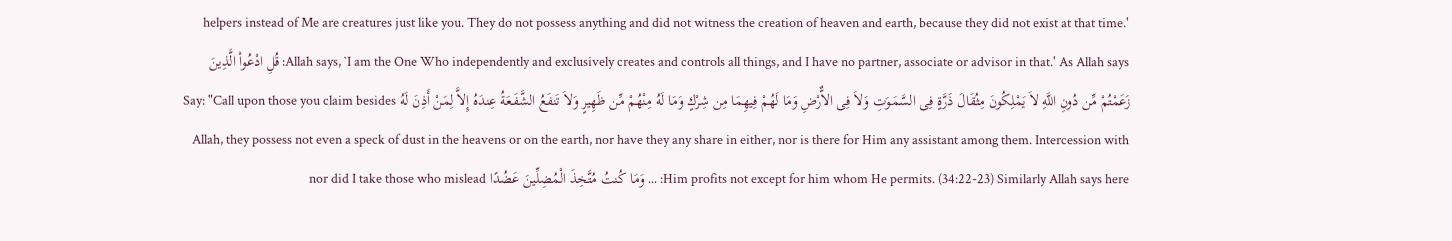helpers instead of Me are creatures just like you. They do not possess anything and did not witness the creation of heaven and earth, because they did not exist at that time.' Allah says, `I am the One Who independently and exclusively creates and controls all things, and I have no partner, associate or advisor in that.' As Allah says: قُلِ ادْعُواْ الَّذِينَ زَعَمْتُمْ مِّن دُونِ اللَّهِ لاَ يَمْلِكُونَ مِثُقَالَ ذَرَّةٍ فِى السَّمَـوَتِ وَلاَ فِى الاٌّرْضِ وَمَا لَهُمْ فِيهِمَا مِن شِرْكٍ وَمَا لَهُ مِنْهُمْ مِّن ظَهِيرٍ وَلاَ تَنفَعُ الشَّفَـعَةُ عِندَهُ إِلاَّ لِمَنْ أَذِنَ لَهُ Say: "Call upon those you claim besides Allah, they possess not even a speck of dust in the heavens or on the earth, nor have they any share in either, nor is there for Him any assistant among them. Intercession with Him profits not except for him whom He permits. (34:22-23) Similarly Allah says here: ... وَمَا كُنتُ مُتَّخِذَ الْمُضِلِّينَ عَضُدًا nor did I take those who mislead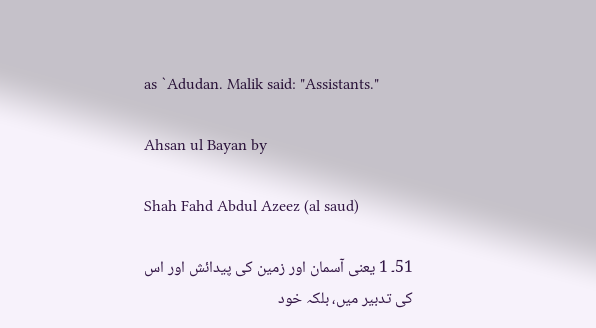as `Adudan. Malik said: "Assistants."

Ahsan ul Bayan by

Shah Fahd Abdul Azeez (al saud)

51۔ 1 یعنی آسمان اور زمین کی پیدائش اور اس کی تدبیر میں، بلکہ خود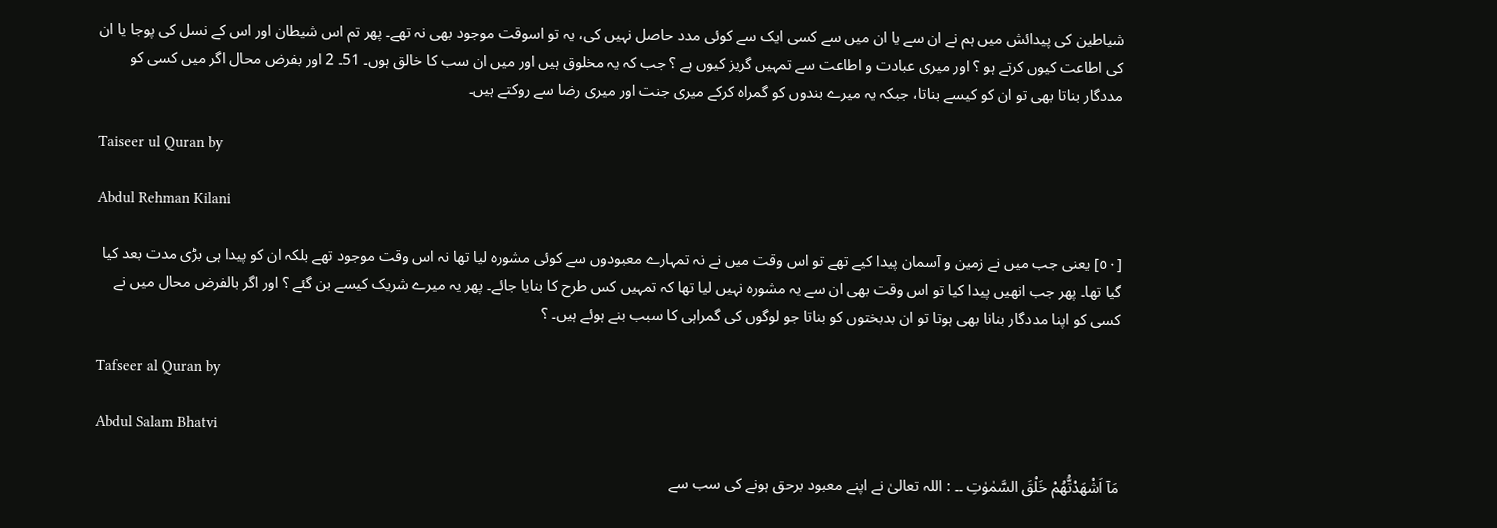شیاطین کی پیدائش میں ہم نے ان سے یا ان میں سے کسی ایک سے کوئی مدد حاصل نہیں کی، یہ تو اسوقت موجود بھی نہ تھے۔ پھر تم اس شیطان اور اس کے نسل کی پوجا یا ان کی اطاعت کیوں کرتے ہو ؟ اور میری عبادت و اطاعت سے تمہیں گریز کیوں ہے ؟ جب کہ یہ مخلوق ہیں اور میں ان سب کا خالق ہوں۔ 51۔ 2 اور بفرض محال اگر میں کسی کو مددگار بناتا بھی تو ان کو کیسے بناتا، جبکہ یہ میرے بندوں کو گمراہ کرکے میری جنت اور میری رضا سے روکتے ہیں۔

Taiseer ul Quran by

Abdul Rehman Kilani

[٥٠] یعنی جب میں نے زمین و آسمان پیدا کیے تھے تو اس وقت میں نے نہ تمہارے معبودوں سے کوئی مشورہ لیا تھا نہ اس وقت موجود تھے بلکہ ان کو پیدا ہی بڑی مدت بعد کیا گیا تھا۔ پھر جب انھیں پیدا کیا تو اس وقت بھی ان سے یہ مشورہ نہیں لیا تھا کہ تمہیں کس طرح کا بنایا جائے۔ پھر یہ میرے شریک کیسے بن گئے ؟ اور اگر بالفرض محال میں نے کسی کو اپنا مددگار بنانا بھی ہوتا تو ان بدبختوں کو بناتا جو لوگوں کی گمراہی کا سبب بنے ہوئے ہیں۔ ؟

Tafseer al Quran by

Abdul Salam Bhatvi

مَآ اَشْهَدْتُّهُمْ خَلْقَ السَّمٰوٰتِ ۔۔ : اللہ تعالیٰ نے اپنے معبود برحق ہونے کی سب سے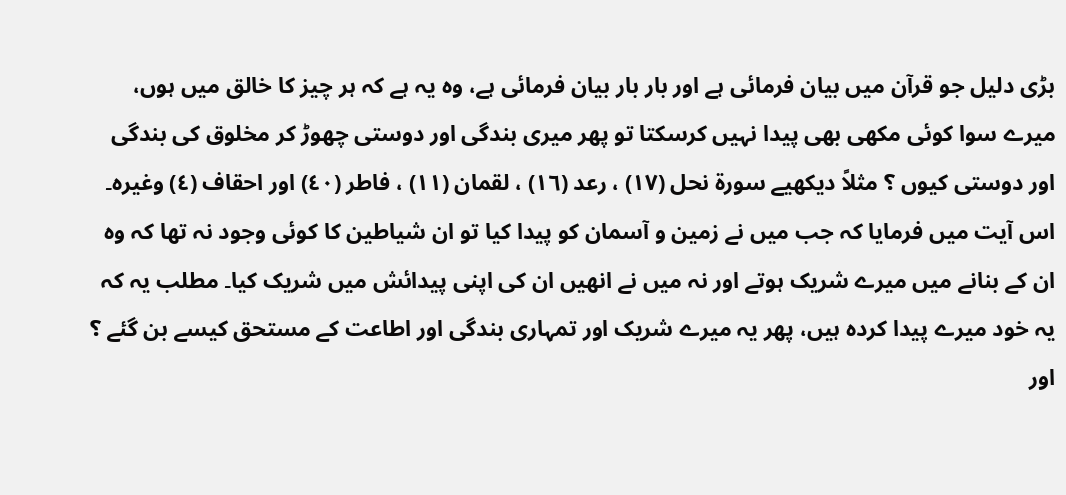بڑی دلیل جو قرآن میں بیان فرمائی ہے اور بار بار بیان فرمائی ہے، وہ یہ ہے کہ ہر چیز کا خالق میں ہوں، میرے سوا کوئی مکھی بھی پیدا نہیں کرسکتا تو پھر میری بندگی اور دوستی چھوڑ کر مخلوق کی بندگی اور دوستی کیوں ؟ مثلاً دیکھیے سورة نحل (١٧) ، رعد (١٦) ، لقمان (١١) ، فاطر (٤٠) اور احقاف (٤) وغیرہ۔ اس آیت میں فرمایا کہ جب میں نے زمین و آسمان کو پیدا کیا تو ان شیاطین کا کوئی وجود نہ تھا کہ وہ ان کے بنانے میں میرے شریک ہوتے اور نہ میں نے انھیں ان کی اپنی پیدائش میں شریک کیا۔ مطلب یہ کہ یہ خود میرے پیدا کردہ ہیں، پھر یہ میرے شریک اور تمہاری بندگی اور اطاعت کے مستحق کیسے بن گئے ؟ اور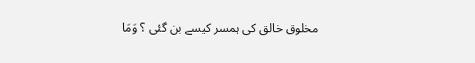مخلوق خالق کی ہمسر کیسے بن گئی ؟ وَمَا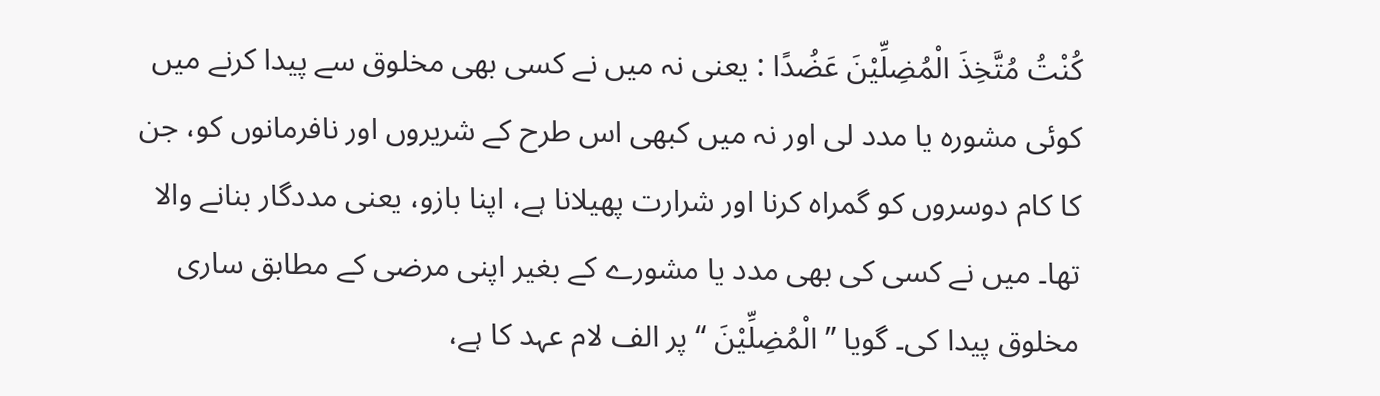كُنْتُ مُتَّخِذَ الْمُضِلِّيْنَ عَضُدًا : یعنی نہ میں نے کسی بھی مخلوق سے پیدا کرنے میں کوئی مشورہ یا مدد لی اور نہ میں کبھی اس طرح کے شریروں اور نافرمانوں کو، جن کا کام دوسروں کو گمراہ کرنا اور شرارت پھیلانا ہے، اپنا بازو، یعنی مددگار بنانے والا تھا۔ میں نے کسی کی بھی مدد یا مشورے کے بغیر اپنی مرضی کے مطابق ساری مخلوق پیدا کی۔ گویا ” الْمُضِلِّيْنَ “ پر الف لام عہد کا ہے،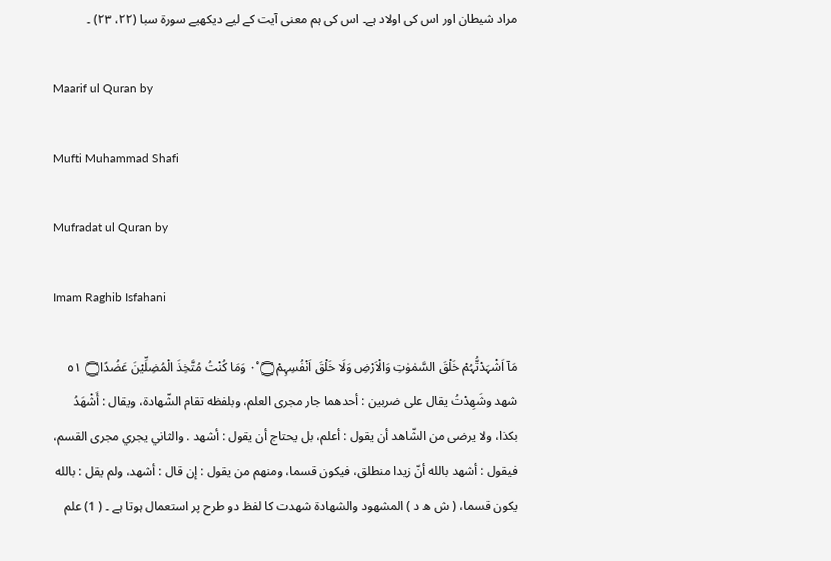مراد شیطان اور اس کی اولاد ہے۔ اس کی ہم معنی آیت کے لیے دیکھیے سورة سبا (٢٢، ٢٣) ۔

Maarif ul Quran by

Mufti Muhammad Shafi

Mufradat ul Quran by

Imam Raghib Isfahani

مَآ اَشْہَدْتُّہُمْ خَلْقَ السَّمٰوٰتِ وَالْاَرْضِ وَلَا خَلْقَ اَنْفُسِہِمْ۝ ٠۠ وَمَا كُنْتُ مُتَّخِذَ الْمُضِلِّيْنَ عَضُدًا۝ ٥١ شهد وشَهِدْتُ يقال علی ضربین : أحدهما جار مجری العلم، وبلفظه تقام الشّهادة، ويقال : أَشْهَدُ بکذا، ولا يرضی من الشّاهد أن يقول : أعلم، بل يحتاج أن يقول : أشهد . والثاني يجري مجری القسم، فيقول : أشهد بالله أنّ زيدا منطلق، فيكون قسما، ومنهم من يقول : إن قال : أشهد، ولم يقل : بالله يكون قسما، ( ش ھ د ) المشھود والشھادۃ شھدت کا لفظ دو طرح پر استعمال ہوتا ہے ۔ ( 1) علم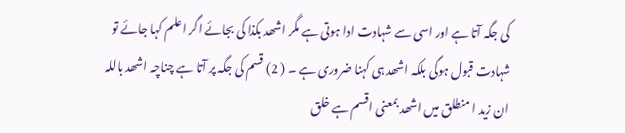کی جگہ آتا ہے اور اسی سے شہادت ادا ہوتی ہے مگر اشھد بکذا کی بجائے اگر اعلم کہا جائے تو شہادت قبول ہوگی بلکہ اشھد ہی کہنا ضروری ہے ۔ ( 2) قسم کی جگہ پر آتا ہے چناچہ اشھد باللہ ان زید ا منطلق میں اشھد بمعنی اقسم ہے خلق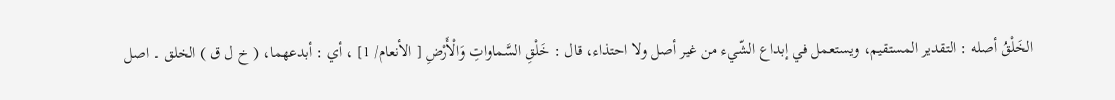الخَلْقُ أصله : التقدیر المستقیم، ويستعمل في إبداع الشّيء من غير أصل ولا احتذاء، قال : خَلْقِ السَّماواتِ وَالْأَرْضِ [ الأنعام/ 1] ، أي : أبدعهما، ( خ ل ق ) الخلق ۔ اصل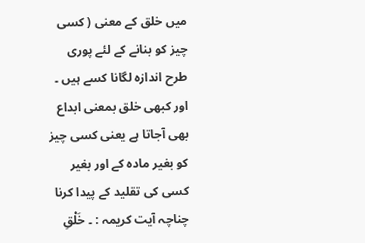میں خلق کے معنی ( کسی چیز کو بنانے کے لئے پوری طرح اندازہ لگانا کسے ہیں ۔ اور کبھی خلق بمعنی ابداع بھی آجاتا ہے یعنی کسی چیز کو بغیر مادہ کے اور بغیر کسی کی تقلید کے پیدا کرنا چناچہ آیت کریمہ : ۔ خَلْقِ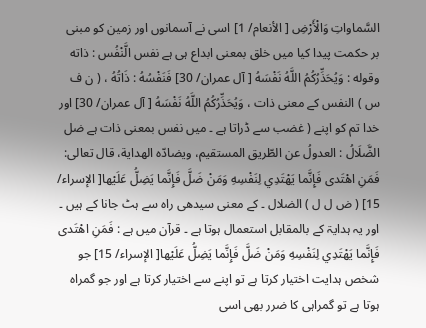السَّماواتِ وَالْأَرْضِ [ الأنعام/ 1] اسی نے آسمانوں اور زمین کو مبنی بر حکمت پیدا کیا میں خلق بمعنی ابداع ہی ہے نفس الَّنْفُس : ذاته وقوله : وَيُحَذِّرُكُمُ اللَّهُ نَفْسَهُ [ آل عمران/ 30] فَنَفْسُهُ : ذَاتُهُ ، ( ن ف س ) النفس کے معنی ذات ، وَيُحَذِّرُكُمُ اللَّهُ نَفْسَهُ [ آل عمران/ 30] اور خدا تم کو اپنے ( غضب سے ڈراتا ہے ۔ میں نفس بمعنی ذات ہے ضل الضَّلَالُ : العدولُ عن الطّريق المستقیم، ويضادّه الهداية، قال تعالی: فَمَنِ اهْتَدى فَإِنَّما يَهْتَدِي لِنَفْسِهِ وَمَنْ ضَلَّ فَإِنَّما يَضِلُّ عَلَيْها[ الإسراء/ 15] ( ض ل ل ) الضلال ۔ کے معنی سیدھی راہ سے ہٹ جانا کے ہیں ۔ اور یہ ہدایۃ کے بالمقابل استعمال ہوتا ہے ۔ قرآن میں ہے : فَمَنِ اهْتَدى فَإِنَّما يَهْتَدِي لِنَفْسِهِ وَمَنْ ضَلَّ فَإِنَّما يَضِلُّ عَلَيْها[ الإسراء/ 15] جو شخص ہدایت اختیار کرتا ہے تو اپنے سے اختیار کرتا ہے اور جو گمراہ ہوتا ہے تو گمراہی کا ضرر بھی اسی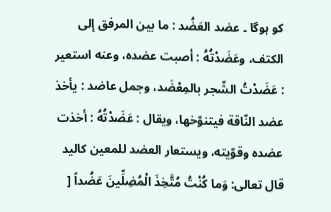کو ہوگا ۔ عضد العَضُد : ما بين المرفق إلى الکتف، وعَضَدْتُهُ : أصبت عضده، وعنه استعیر : عَضَدْتُ الشّجر بالمِعْضَد، وجمل عاضد : يأخذ عضد النّاقة فيتنوّخها، ويقال : عَضَدْتُهُ : أخذت عضده وقوّيته، ويستعار العضد للمعین کالید قال تعالی: وَما كُنْتُ مُتَّخِذَ الْمُضِلِّينَ عَضُداً [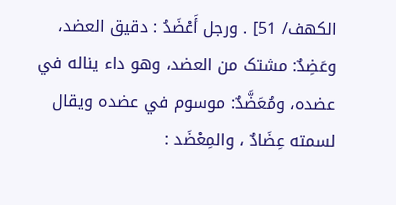الكهف/ 51] . ورجل أَعْضَدُ : دقیق العضد، وعَضِدٌ: مشتک من العضد، وهو داء يناله في عضده، ومُعَضَّدٌ: موسوم في عضده ويقال لسمته عِضَادٌ ، والمِعْضَد :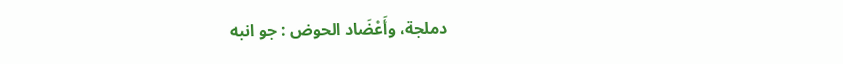دملجة، وأَعْضَاد الحوض : جو انبه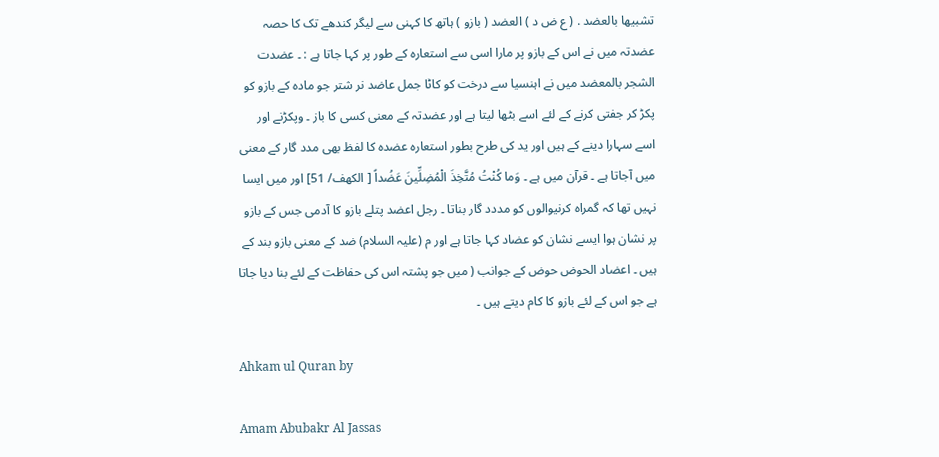تشبيها بالعضد . ( ع ض د ) العضد ( بازو ) ہاتھ کا کہنی سے لیگر کندھے تک کا حصہ عضدتہ میں نے اس کے بازو پر مارا اسی سے استعارہ کے طور پر کہا جاتا ہے : ۔ عضدت الشجر بالمعضد میں نے اہنسیا سے درخت کو کاٹا جمل عاضد نر شتر جو مادہ کے بازو کو پکڑ کر جفتی کرنے کے لئے اسے بٹھا لیتا ہے اور عضدتہ کے معنی کسی کا باز ۔ وپکڑنے اور اسے سہارا دینے کے ہیں اور ید کی طرح بطور استعارہ عضدہ کا لفظ بھی مدد گار کے معنی میں آجاتا ہے ۔ قرآن میں ہے ۔ وَما كُنْتُ مُتَّخِذَ الْمُضِلِّينَ عَضُداً [ الكهف/ 51] اور میں ایسا نہیں تھا کہ گمراہ کرنیوالوں کو مددد گار بناتا ۔ رجل اعضد پتلے بازو کا آدمی جس کے بازو پر نشان ہوا ایسے نشان کو عضاد کہا جاتا ہے اور م (علیہ السلام) ضد کے معنی بازو بند کے ہیں ۔ اعضاد الحوض حوض کے جوانب ( میں جو پشتہ اس کی حفاظت کے لئے بنا دیا جاتا ہے جو اس کے لئے بازو کا کام دیتے ہیں ۔

Ahkam ul Quran by

Amam Abubakr Al Jassas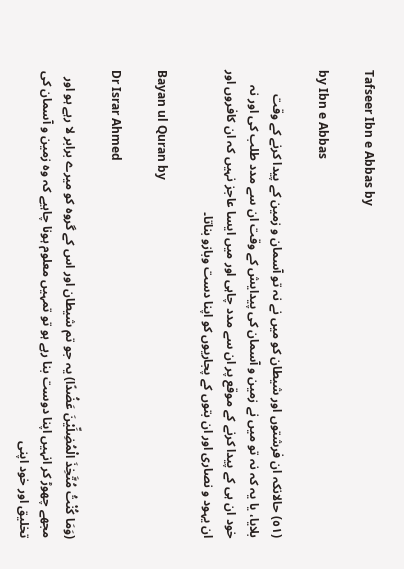Tafseer Ibn e Abbas by

by Ibn e Abbas

(٥١) حالانکہ ان فرشتوں اور شیطان کو میں نے نہ تو آسمان و زمین کے پیدا کرنے کے وقت بلایا، یا یہ کہ نہ تو میں نے زمین و آسمان کی پیدایش کے وقت ان سے مدد طلب کی اور نہ خود ان ہی کے پیدا کرنے کے موقع پر ان سے مدد چاہی اور میں ایسا عاجز نہیں کہ ان کافروں اور ان یہود و نصاری اور ان بتوں کے پجاریوں کو اپنا دست وبازو بناتا۔

Bayan ul Quran by

Dr Israr Ahmed

(وَمَا كُنْتُ مُتَّخِذَ الْمُضِلِّيْنَ عَضُدًا) یہ جو تم شیطان اور اس کے گروہ کو میرے برابر لا رہے ہو اور مجھے چھوڑ کر انہیں اپنا دوست بنا رہے ہو تو تمہیں معلوم ہونا چاہیے کہ وہ زمین و آسمان کی تخلیق اور خود اپنی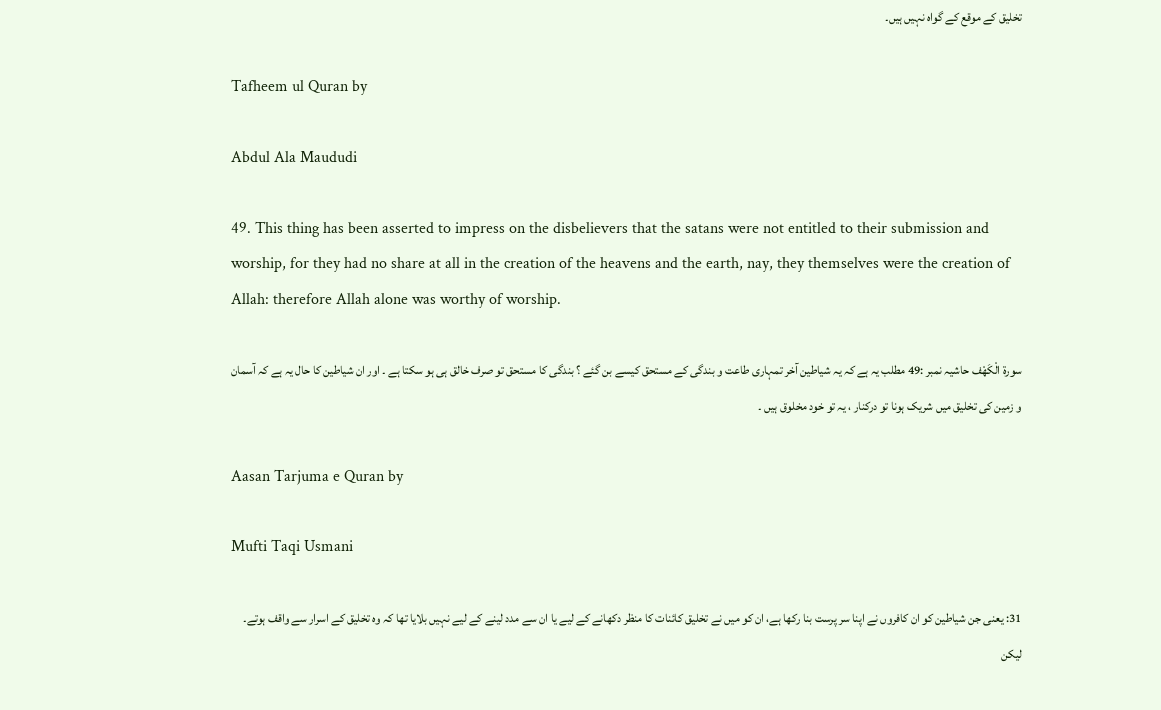تخلیق کے موقع کے گواہ نہیں ہیں۔

Tafheem ul Quran by

Abdul Ala Maududi

49. This thing has been asserted to impress on the disbelievers that the satans were not entitled to their submission and worship, for they had no share at all in the creation of the heavens and the earth, nay, they themselves were the creation of Allah: therefore Allah alone was worthy of worship.

سورة الْكَهْف حاشیہ نمبر :49 مطلب یہ ہے کہ یہ شیاطین آخر تمہاری طاعت و بندگی کے مستحق کیسے بن گئے ؟ بندگی کا مستحق تو صرف خالق ہی ہو سکتا ہے ۔ اور ان شیاطین کا حال یہ ہے کہ آسمان و زمین کی تخلیق میں شریک ہونا تو درکنار ، یہ تو خود مخلوق ہیں ۔

Aasan Tarjuma e Quran by

Mufti Taqi Usmani

31: یعنی جن شیاطین کو ان کافروں نے اپنا سر پرست بنا رکھا ہے، ان کو میں نے تخلیق کائنات کا منظر دکھانے کے لیے یا ان سے مدد لینے کے لیے نہیں بلایا تھا کہ وہ تخلیق کے اسرار سے واقف ہوتے۔ لیکن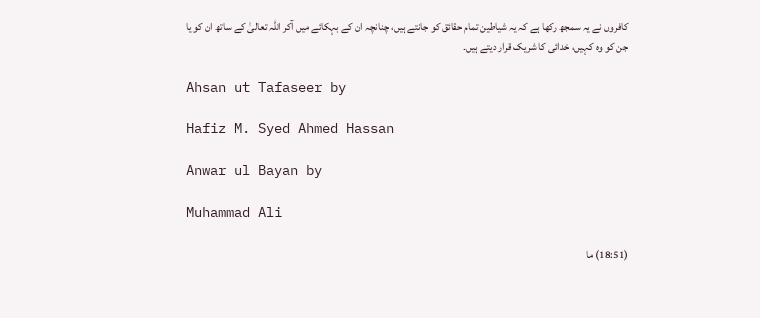کافروں نے یہ سمجھ رکھا ہے کہ یہ شیاطین تمام حقائق کو جانتے ہیں، چنانچہ ان کے بہکائے میں آکر اللہ تعالیٰ کے ساتھ ان کو یا جن کو وہ کہیں، خدائی کا شریک قرار دیتے ہیں۔

Ahsan ut Tafaseer by

Hafiz M. Syed Ahmed Hassan

Anwar ul Bayan by

Muhammad Ali

(18:51) ما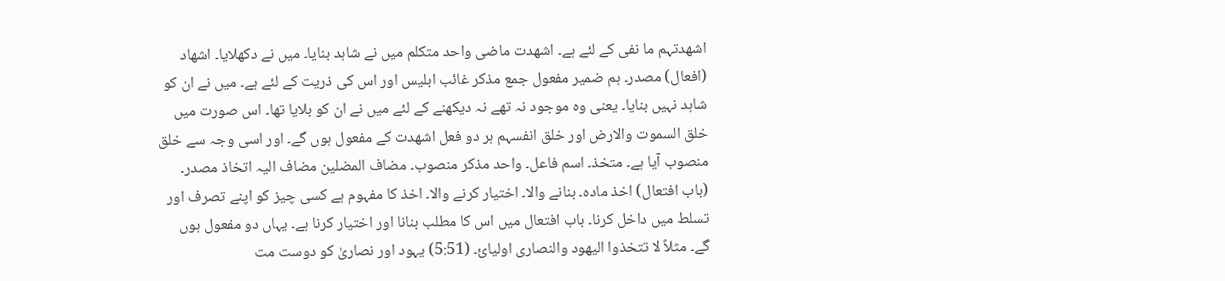اشھدتہم ما نفی کے لئے ہے۔ اشھدت ماضی واحد متکلم میں نے شاہد بنایا۔ میں نے دکھلایا۔ اشھاد (افعال) مصدر۔ ہم ضمیر مفعول جمع مذکر غائب ابلیس اور اس کی ذریت کے لئے ہے۔ میں نے ان کو شاہد نہیں بنایا۔ یعنی وہ موجود نہ تھے نہ دیکھنے کے لئے میں نے ان کو بلایا تھا۔ اس صورت میں خلق السموت والارض اور خلق انفسہم ہر دو فعل اشھدت کے مفعول ہوں گے۔ اور اسی وجہ سے خلق منصوب آیا ہے۔ متخذ۔ اسم فاعل۔ واحد مذکر منصوب۔ مضاف المضلین مضاف الیہ اتخاذ مصدر۔ (باب افتعال) اخذ مادہ۔ بنانے والا۔ اختیار کرنے والا۔ اخذ کا مفہوم ہے کسی چیز کو اپنے تصرف اور تسلط میں داخل کرنا۔ باب افتعال میں اس کا مطلب بنانا اور اختیار کرنا ہے۔ یہاں دو مفعول ہوں گے۔ مثلاً لا تتخذوا الیھود والنصاری اولیائ۔ (5:51) یہود اور نصاریٰ کو دوست مت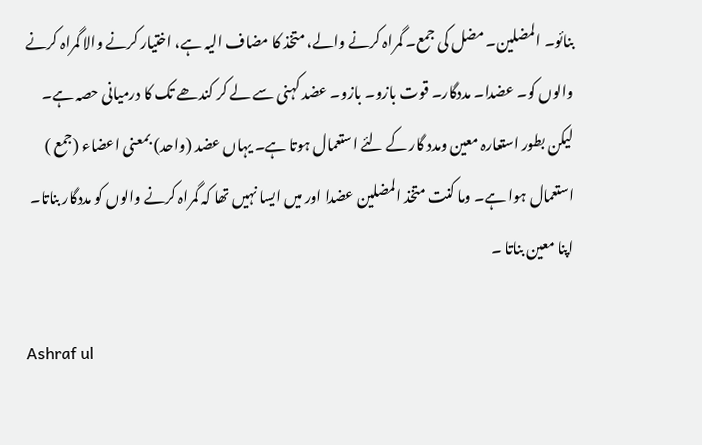بنائو۔ المضلین۔ مضل کی جمع۔ گمراہ کرنے والے، متخذ کا مضاف الیہ ہے، اختیار کرنے والا گمراہ کرنے والوں کو۔ عضدا۔ مددگار۔ قوت بازو۔ بازو۔ عضد کہنی سے لے کر کندھے تک کا درمیانی حصہ ہے۔ لیکن بطور استعارہ معین ومدد گار کے لئے استعمال ہوتا ہے۔ یہاں عضد (واحد) بمعنی اعضاء (جمع ) استعمال ہوا ہے۔ وما کنت متخذ المضلین عضدا اور میں ایسا نہیں تھا کہ گمراہ کرنے والوں کو مددگار بناتا۔ اپنا معین بناتا ۔

Ashraf ul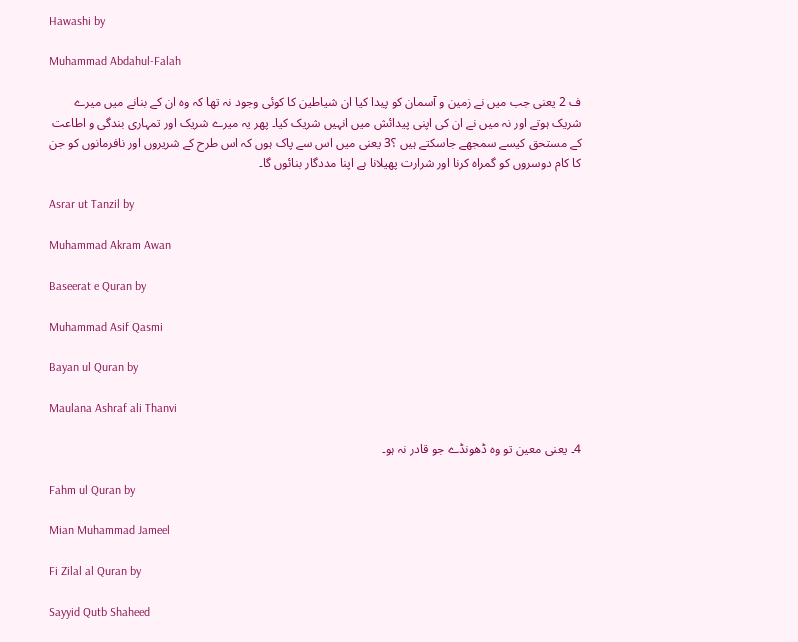Hawashi by

Muhammad Abdahul-Falah

ف 2 یعنی جب میں نے زمین و آسمان کو پیدا کیا ان شیاطین کا کوئی وجود نہ تھا کہ وہ ان کے بنانے میں میرے شریک ہوتے اور نہ میں نے ان کی اپنی پیدائش میں انہیں شریک کیا۔ پھر یہ میرے شریک اور تمہاری بندگی و اطاعت کے مستحق کیسے سمجھے جاسکتے ہیں ؟3 یعنی میں اس سے پاک ہوں کہ اس طرح کے شریروں اور نافرمانوں کو جن کا کام دوسروں کو گمراہ کرنا اور شرارت پھیلانا ہے اپنا مددگار بنائوں گا۔

Asrar ut Tanzil by

Muhammad Akram Awan

Baseerat e Quran by

Muhammad Asif Qasmi

Bayan ul Quran by

Maulana Ashraf ali Thanvi

4۔ یعنی معین تو وہ ڈھونڈے جو قادر نہ ہو۔

Fahm ul Quran by

Mian Muhammad Jameel

Fi Zilal al Quran by

Sayyid Qutb Shaheed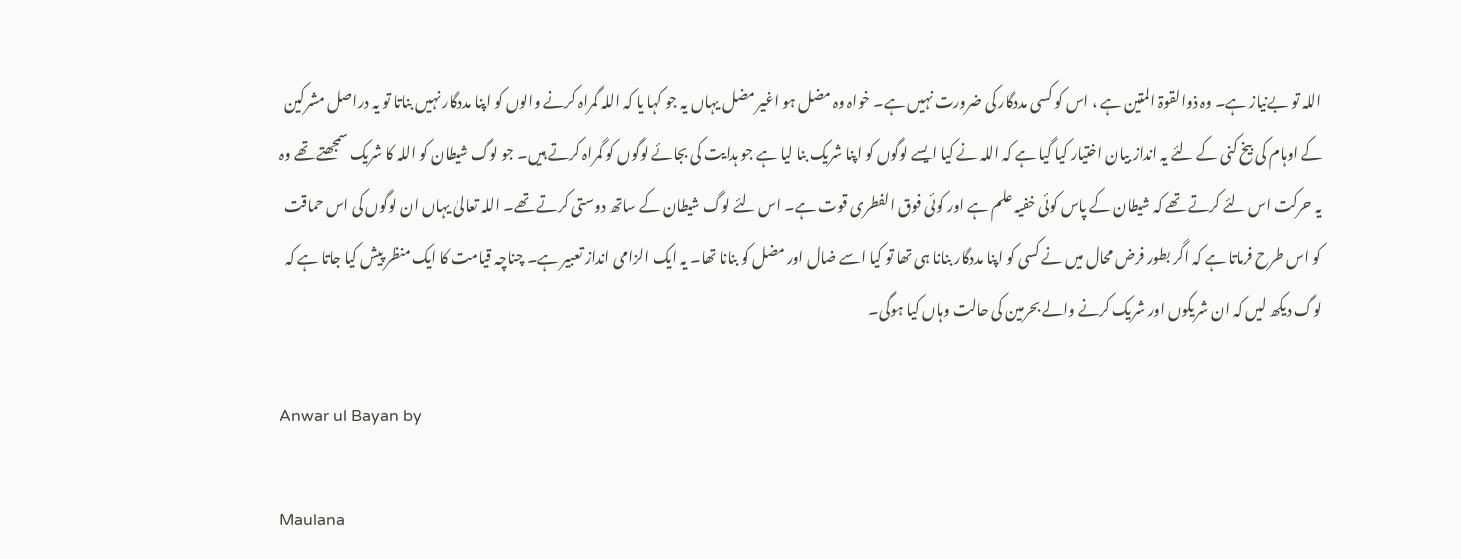اللہ تو بےنیاز ہے۔ وہ ذوالقوۃ المتین ہے ، اس کو کسی مددگار کی ضرورت نہیں ہے۔ خواہ وہ مضل ہو اغیر مضل یہاں یہ جو کہا یا کہ اللہ گمراہ کرنے والوں کو اپنا مددگار نہیں بناتا تو یہ دراصل مشرکین کے اوہام کی بیخ کنی کے لئے یہ انداز بیان اختیار کیا گیا ہے کہ اللہ نے کیا ایسے لوگوں کو اپنا شریک بنا لیا ہے جو ہدایت کی بجائے لوگوں کو گمراہ کرتے ہیں۔ جو لوگ شیطان کو اللہ کا شریک سمجھتے تھے وہ یہ حرکت اس لئے کرتے تھے کہ شیطان کے پاس کوئی خفیہ علم ہے اور کوئی فوق الفطری قوت ہے۔ اس لئے لوگ شیطان کے ساتھ دوستی کرتے تھے۔ اللہ تعالیٰ یہاں ان لوگوں کی اس حماقت کو اس طرح فرماتا ہے کہ اگر بطور فرض محال میں نے کسی کو اپنا مددگار بنانا ہی تھا تو کیا اسے ضال اور مضل کو بنانا تھا۔ یہ ایک الزامی انداز تعبیر ہے۔ چناچہ قیامت کا ایک منظر پیش کیا جاتا ہے کہ لوگ دیکھ لیں کہ ان شریکوں اور شریک کرنے والے بحرمین کی حالت وہاں کیا ہوگی۔

Anwar ul Bayan by

Maulana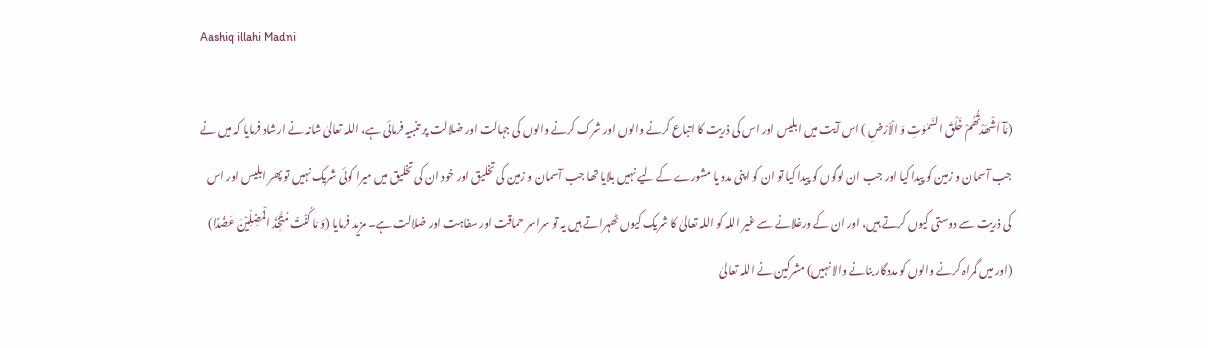Aashiq illahi Madni

(مَآ اَشْھَدْتُّھُمْ خَلْقَ السَّمٰوٰتِ وَ الْاَرْضِ ) اس آیت میں ابلیس اور اس کی ذریت کا اتباع کرنے والوں اور شرک کرنے والوں کی جہالت اور ضلالت پر تنبیہ فرمائی ہے، اللہ تعالیٰ شانہ نے ارشاد فرمایا کہ میں نے جب آسمان و زمین کو پیدا کیا اور جب ان لوگوں کو پیدا کیا تو ان کو اپنی مدد یا مشورے کے لیے نہیں بلایا تھا جب آسمان و زمین کی تخلیق اور خود ان کی تخلیق میں میرا کوئی شریک نہیں تو پھر ابلیس اور اس کی ذریت سے دوستی کیوں کرتے ہیں، اور ان کے ورغلانے سے غیر اللہ کو اللہ تعالیٰ کا شریک کیوں ٹھہراتے ہیں یہ تو سراسر حماقت اور سفاہت اور ضلالت ہے۔ مزید فرمایا (وَ مَا کُنْتُ مُتَّخِذَ الْمُضِلِّیْنَ عَضُدًا) (اور میں گمراہ کرنے والوں کو مددگار بنانے والا نہیں) مشرکین نے اللہ تعالیٰ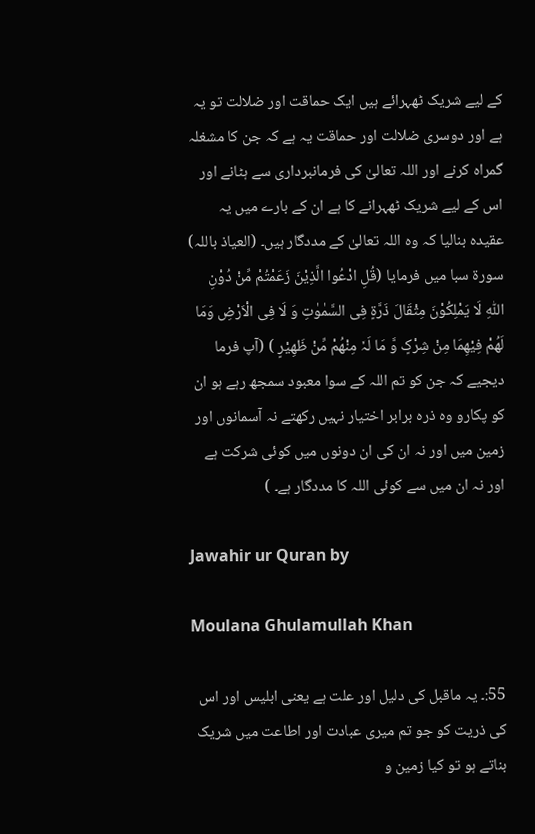کے لیے شریک ٹھہرائے ہیں ایک حماقت اور ضلالت تو یہ ہے اور دوسری ضلالت اور حماقت یہ ہے کہ جن کا مشغلہ گمراہ کرنے اور اللہ تعالیٰ کی فرمانبرداری سے ہٹانے اور اس کے لیے شریک ٹھہرانے کا ہے ان کے بارے میں یہ عقیدہ بنالیا کہ وہ اللہ تعالیٰ کے مددگار ہیں۔ (العیاذ باللہ) سورة سبا میں فرمایا (قُلِ ادْعُوا الَّذِیْنَ زَعَمْتُمْ مِّنْ دُوْنِ اللّٰہِ لَا یَمْلِکُوْنَ مِثْقَالَ ذَرَّۃٍ فِی السَّمٰوٰتِ وَ لَا فِی الْاَرْضِ وَمَا لَھُمْ فِیْھِمَا مِنْ شِرْکٍ وَّ مَا لَہٗ مِنْھُمْ مِّنْ ظَھِیْرٍ ) (آپ فرما دیجیے کہ جن کو تم اللہ کے سوا معبود سمجھ رہے ہو ان کو پکارو وہ ذرہ برابر اختیار نہیں رکھتے نہ آسمانوں اور زمین میں اور نہ ان کی ان دونوں میں کوئی شرکت ہے اور نہ ان میں سے کوئی اللہ کا مددگار ہے۔ )

Jawahir ur Quran by

Moulana Ghulamullah Khan

55:۔ یہ ماقبل کی دلیل اور علت ہے یعنی ابلیس اور اس کی ذریت کو جو تم میری عبادت اور اطاعت میں شریک بناتے ہو تو کیا زمین و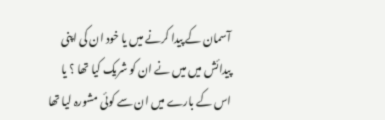آسمان کے پیدا کرنے میں یا خود ان کی اپنی پیدائش میں میں نے ان کو شریک کیا تھا ؟ یا اس کے بارے میں ان سے کوئی مشورہ لیا تھا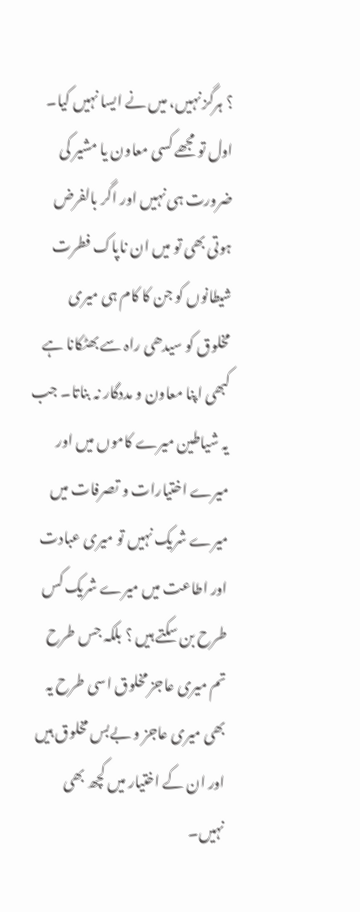؟ ہرگز نہیں، میں نے ایسا نہیں کیا۔ اول تو مجھے کسی معاون یا مشیر کی ضرورت ہی نہیں اور اگر بالفرض ہوتی بھی تو میں ان ناپاک فطرت شیطانوں کو جن کا کام ہی میری مخلوق کو سیدھی راہ سے بھٹکانا ہے کبھی اپنا معاون و مددگار نہ بناتا۔ جب یہ شیاطین میرے کاموں میں اور میرے اختیارات و تصرفات میں میرے شریک نہیں تو میری عبادت اور اطاعت میں میرے شریک کس طرح بن سکتے ہیں ؟ بلکہ جس طرح تم میری عاجز مخلوق اسی طرح یہ بھی میری عاجز و بےبس مخلوق ہیں اور ان کے اختیار میں کچھ بھی نہیں۔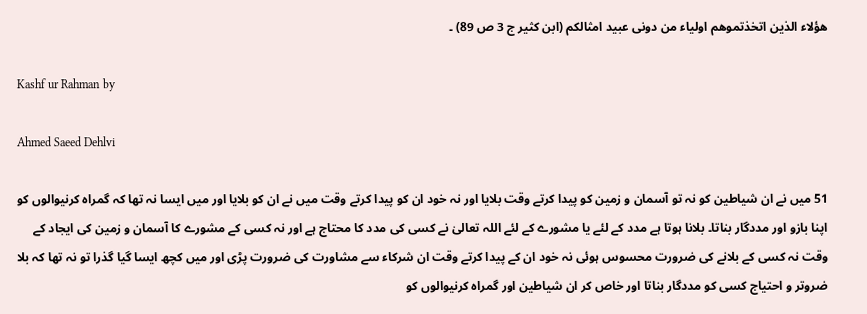ھؤلاء الذین اتخذتموھم اولیاء من دونی عبید امثالکم (ابن کثیر ج 3 ص 89) ۔

Kashf ur Rahman by

Ahmed Saeed Dehlvi

51 میں نے ان شیاطین کو نہ تو آسمان و زمین کو پیدا کرتے وقت بلایا اور نہ خود ان کو پیدا کرتے وقت میں نے ان کو بلایا اور میں ایسا نہ تھا کہ گمراہ کرنیوالوں کو اپنا بازو اور مددگار بناتا۔ بلانا ہوتا ہے مدد کے لئے یا مشورے کے لئے اللہ تعالیٰ نے کسی کی مدد کا محتاج ہے اور نہ کسی کے مشورے کا آسمان و زمین کی ایجاد کے وقت نہ کسی کے بلانے کی ضرورت محسوس ہوئی نہ خود ان کے پیدا کرتے وقت ان شرکاء سے مشاورت کی ضرورت پڑی اور میں کچھ ایسا گیا گذرا تو نہ تھا کہ بلا ضروتر و احتیاج کسی کو مددگار بناتا اور خاص کر ان شیاطین اور گمراہ کرنیوالوں کو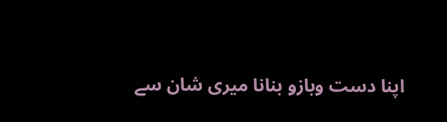اپنا دست وبازو بنانا میری شان سے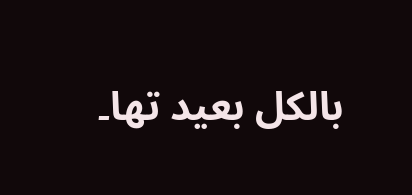بالکل بعید تھا۔